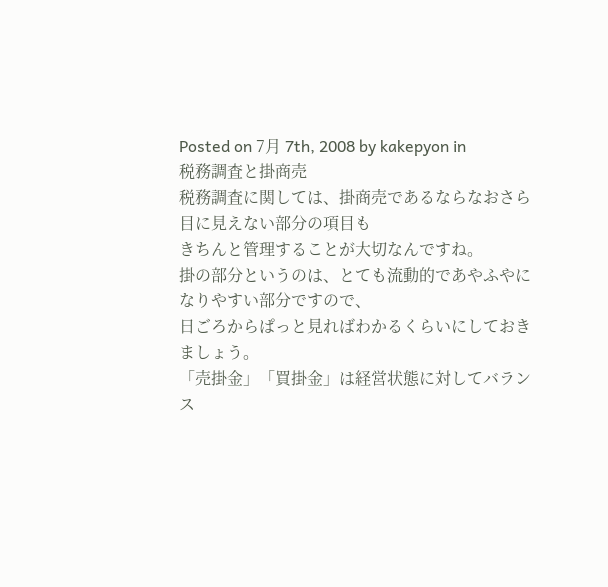Posted on 7月 7th, 2008 by kakepyon in
税務調査と掛商売
税務調査に関しては、掛商売であるならなおさら目に見えない部分の項目も
きちんと管理することが大切なんですね。
掛の部分というのは、とても流動的であやふやになりやすい部分ですので、
日ごろからぱっと見ればわかるくらいにしておきましょう。
「売掛金」「買掛金」は経営状態に対してバランス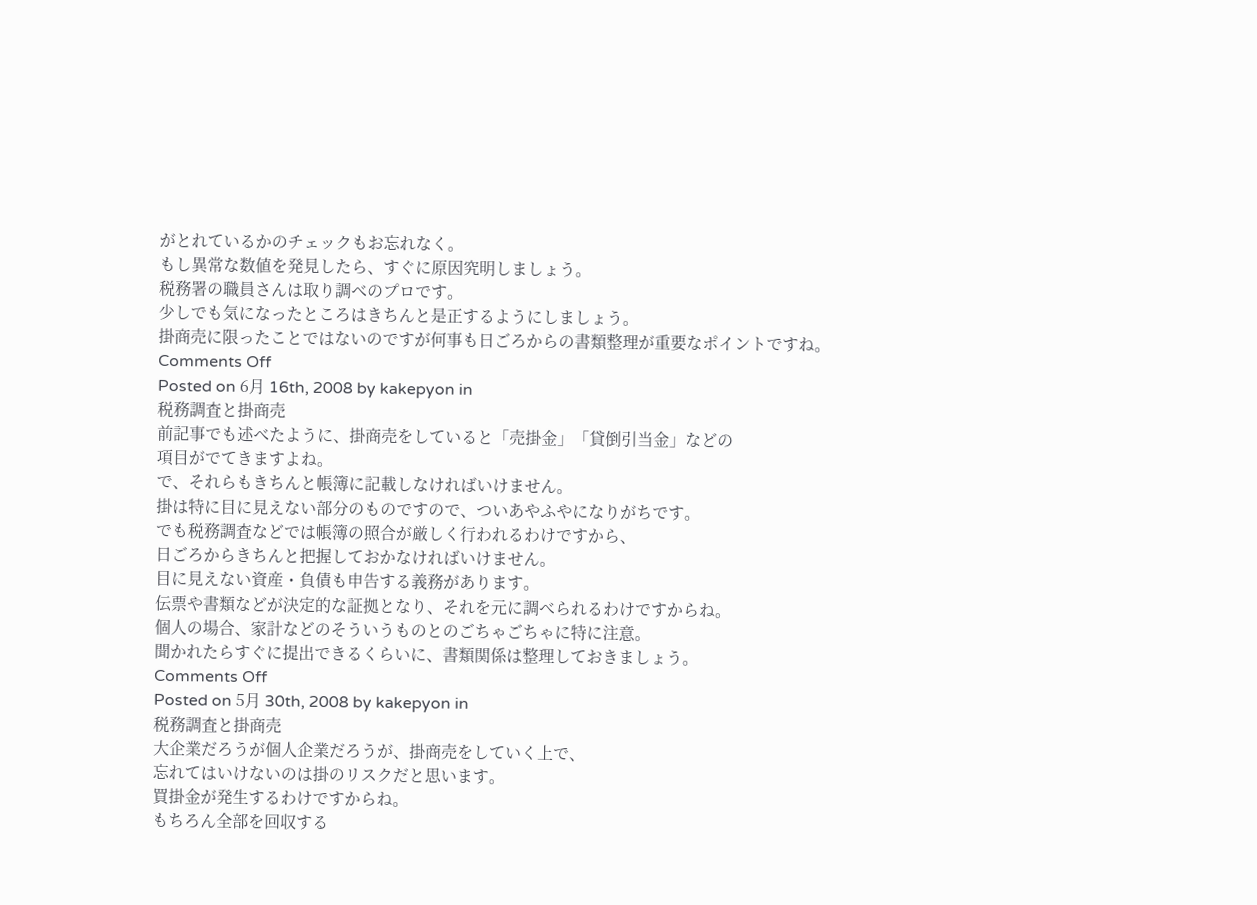がとれているかのチェックもお忘れなく。
もし異常な数値を発見したら、すぐに原因究明しましょう。
税務署の職員さんは取り調べのプロです。
少しでも気になったところはきちんと是正するようにしましょう。
掛商売に限ったことではないのですが何事も日ごろからの書類整理が重要なポイントですね。
Comments Off
Posted on 6月 16th, 2008 by kakepyon in
税務調査と掛商売
前記事でも述べたように、掛商売をしていると「売掛金」「貸倒引当金」などの
項目がでてきますよね。
で、それらもきちんと帳簿に記載しなければいけません。
掛は特に目に見えない部分のものですので、ついあやふやになりがちです。
でも税務調査などでは帳簿の照合が厳しく行われるわけですから、
日ごろからきちんと把握しておかなければいけません。
目に見えない資産・負債も申告する義務があります。
伝票や書類などが決定的な証拠となり、それを元に調べられるわけですからね。
個人の場合、家計などのそういうものとのごちゃごちゃに特に注意。
聞かれたらすぐに提出できるくらいに、書類関係は整理しておきましょう。
Comments Off
Posted on 5月 30th, 2008 by kakepyon in
税務調査と掛商売
大企業だろうが個人企業だろうが、掛商売をしていく上で、
忘れてはいけないのは掛のリスクだと思います。
買掛金が発生するわけですからね。
もちろん全部を回収する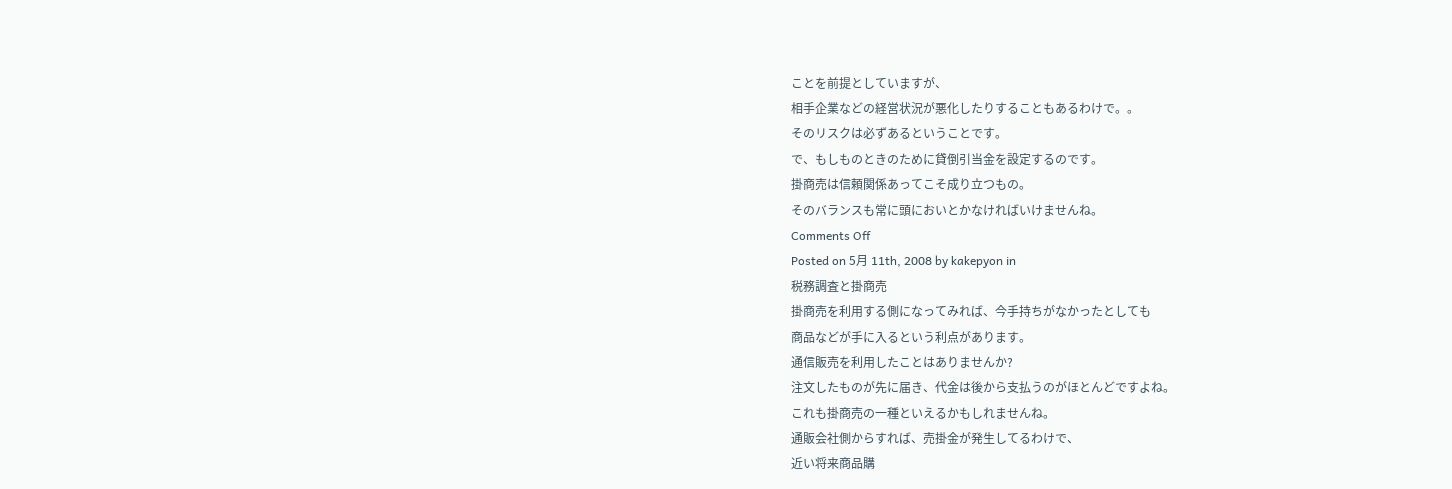ことを前提としていますが、
相手企業などの経営状況が悪化したりすることもあるわけで。。
そのリスクは必ずあるということです。
で、もしものときのために貸倒引当金を設定するのです。
掛商売は信頼関係あってこそ成り立つもの。
そのバランスも常に頭においとかなければいけませんね。
Comments Off
Posted on 5月 11th, 2008 by kakepyon in
税務調査と掛商売
掛商売を利用する側になってみれば、今手持ちがなかったとしても
商品などが手に入るという利点があります。
通信販売を利用したことはありませんか?
注文したものが先に届き、代金は後から支払うのがほとんどですよね。
これも掛商売の一種といえるかもしれませんね。
通販会社側からすれば、売掛金が発生してるわけで、
近い将来商品購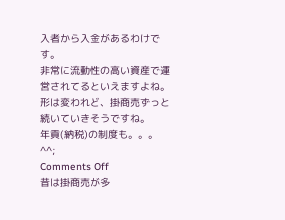入者から入金があるわけです。
非常に流動性の高い資産で運営されてるといえますよね。
形は変われど、掛商売ずっと続いていきそうですね。
年貢(納税)の制度も。。。^^;
Comments Off
昔は掛商売が多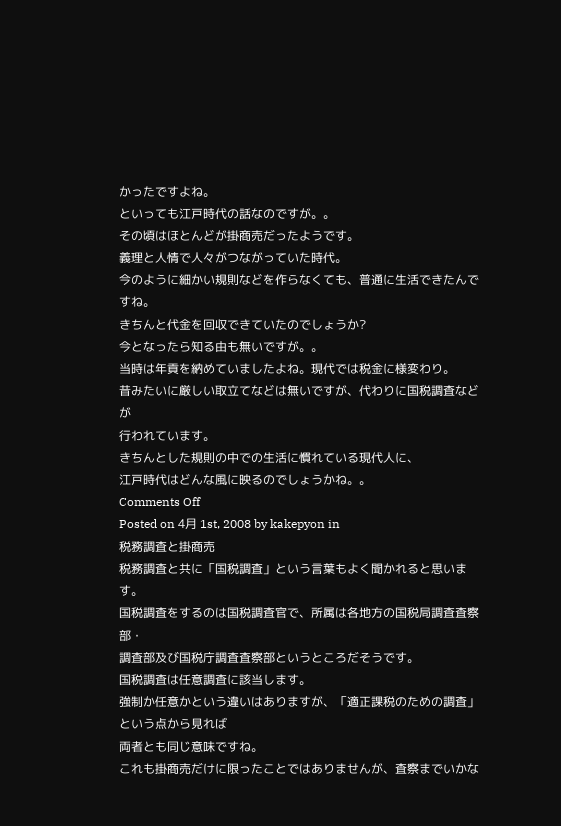かったですよね。
といっても江戸時代の話なのですが。。
その頃はほとんどが掛商売だったようです。
義理と人情で人々がつながっていた時代。
今のように細かい規則などを作らなくても、普通に生活できたんですね。
きちんと代金を回収できていたのでしょうか?
今となったら知る由も無いですが。。
当時は年貢を納めていましたよね。現代では税金に様変わり。
昔みたいに厳しい取立てなどは無いですが、代わりに国税調査などが
行われています。
きちんとした規則の中での生活に慣れている現代人に、
江戸時代はどんな風に映るのでしょうかね。。
Comments Off
Posted on 4月 1st, 2008 by kakepyon in
税務調査と掛商売
税務調査と共に「国税調査」という言葉もよく聞かれると思います。
国税調査をするのは国税調査官で、所属は各地方の国税局調査査察部・
調査部及び国税庁調査査察部というところだそうです。
国税調査は任意調査に該当します。
強制か任意かという違いはありますが、「適正課税のための調査」という点から見れば
両者とも同じ意味ですね。
これも掛商売だけに限ったことではありませんが、査察までいかな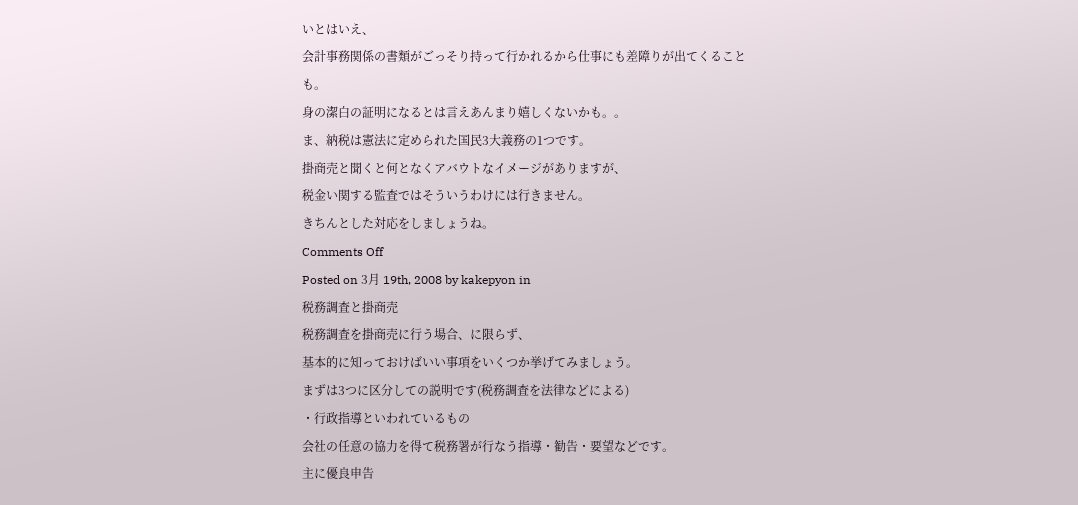いとはいえ、
会計事務関係の書類がごっそり持って行かれるから仕事にも差障りが出てくることも。
身の潔白の証明になるとは言えあんまり嬉しくないかも。。
ま、納税は憲法に定められた国民3大義務の1つです。
掛商売と聞くと何となくアバウトなイメージがありますが、
税金い関する監査ではそういうわけには行きません。
きちんとした対応をしましょうね。
Comments Off
Posted on 3月 19th, 2008 by kakepyon in
税務調査と掛商売
税務調査を掛商売に行う場合、に限らず、
基本的に知っておけばいい事項をいくつか挙げてみましょう。
まずは3つに区分しての説明です(税務調査を法律などによる)
・行政指導といわれているもの
会社の任意の協力を得て税務署が行なう指導・勧告・要望などです。
主に優良申告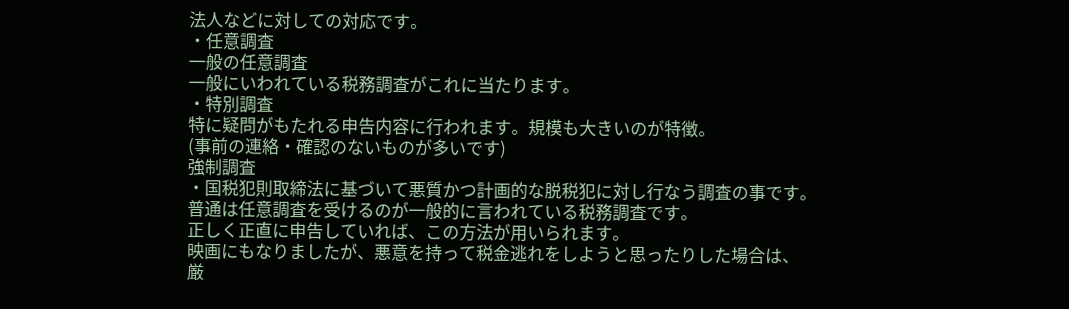法人などに対しての対応です。
・任意調査
一般の任意調査
一般にいわれている税務調査がこれに当たります。
・特別調査
特に疑問がもたれる申告内容に行われます。規模も大きいのが特徴。
(事前の連絡・確認のないものが多いです)
強制調査
・国税犯則取締法に基づいて悪質かつ計画的な脱税犯に対し行なう調査の事です。
普通は任意調査を受けるのが一般的に言われている税務調査です。
正しく正直に申告していれば、この方法が用いられます。
映画にもなりましたが、悪意を持って税金逃れをしようと思ったりした場合は、
厳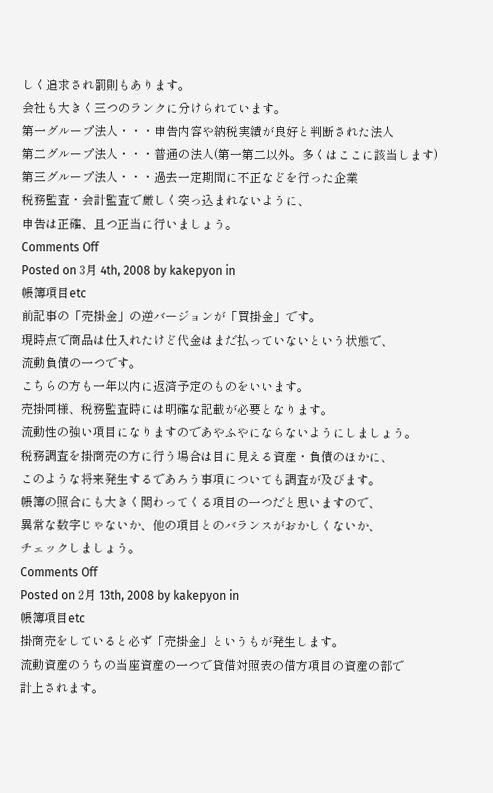しく追求され罰則もあります。
会社も大きく三つのランクに分けられています。
第一グループ法人・・・申告内容や納税実績が良好と判断された法人
第二グループ法人・・・普通の法人(第一第二以外。多くはここに該当します)
第三グループ法人・・・過去一定期間に不正などを行った企業
税務監査・会計監査で厳しく突っ込まれないように、
申告は正確、且つ正当に行いましょう。
Comments Off
Posted on 3月 4th, 2008 by kakepyon in
帳簿項目etc
前記事の「売掛金」の逆バージョンが「買掛金」です。
現時点で商品は仕入れたけど代金はまだ払っていないという状態で、
流動負債の一つです。
こちらの方も一年以内に返済予定のものをいいます。
売掛同様、税務監査時には明確な記載が必要となります。
流動性の強い項目になりますのであやふやにならないようにしましょう。
税務調査を掛商売の方に行う場合は目に見える資産・負債のほかに、
このような将来発生するであろう事項についても調査が及びます。
帳簿の照合にも大きく関わってくる項目の一つだと思いますので、
異常な数字じゃないか、他の項目とのバランスがおかしくないか、
チェックしましょう。
Comments Off
Posted on 2月 13th, 2008 by kakepyon in
帳簿項目etc
掛商売をしていると必ず「売掛金」というもが発生します。
流動資産のうちの当座資産の一つで貸借対照表の借方項目の資産の部で
計上されます。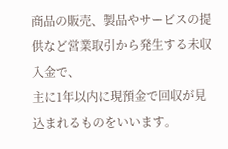商品の販売、製品やサービスの提供など営業取引から発生する未収入金で、
主に1年以内に現預金で回収が見込まれるものをいいます。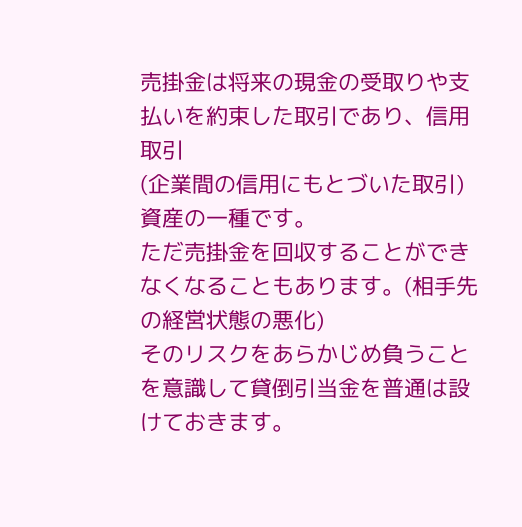売掛金は将来の現金の受取りや支払いを約束した取引であり、信用取引
(企業間の信用にもとづいた取引)資産の一種です。
ただ売掛金を回収することができなくなることもあります。(相手先の経営状態の悪化)
そのリスクをあらかじめ負うことを意識して貸倒引当金を普通は設けておきます。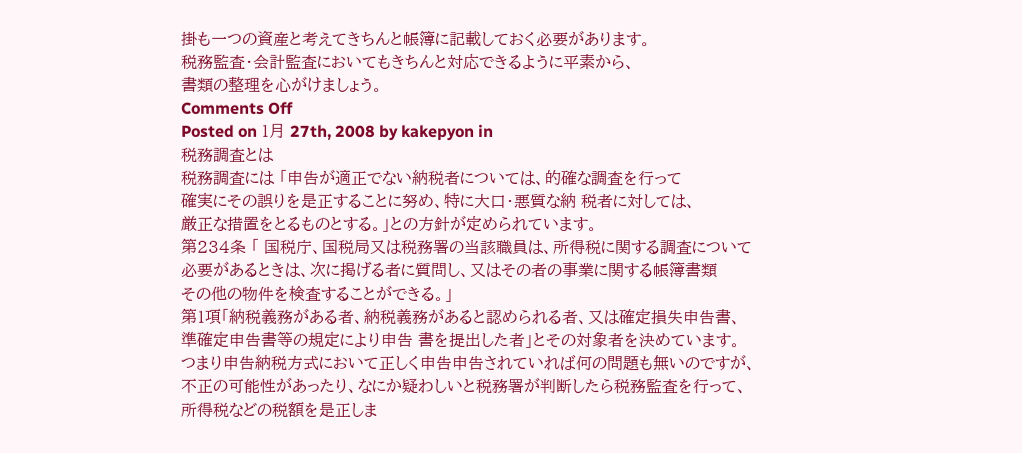掛も一つの資産と考えてきちんと帳簿に記載しておく必要があります。
税務監査・会計監査においてもきちんと対応できるように平素から、
書類の整理を心がけましょう。
Comments Off
Posted on 1月 27th, 2008 by kakepyon in
税務調査とは
税務調査には 「申告が適正でない納税者については、的確な調査を行って
確実にその誤りを是正することに努め、特に大口・悪質な納 税者に対しては、
厳正な措置をとるものとする。」との方針が定められています。
第234条 「 国税庁、国税局又は税務署の当該職員は、所得税に関する調査について
必要があるときは、次に掲げる者に質問し、又はその者の事業に関する帳簿書類
その他の物件を検査することができる。」
第1項「納税義務がある者、納税義務があると認められる者、又は確定損失申告書、
準確定申告書等の規定により申告 書を提出した者」とその対象者を決めています。
つまり申告納税方式において正しく申告申告されていれば何の問題も無いのですが、
不正の可能性があったり、なにか疑わしいと税務署が判断したら税務監査を行って、
所得税などの税額を是正しま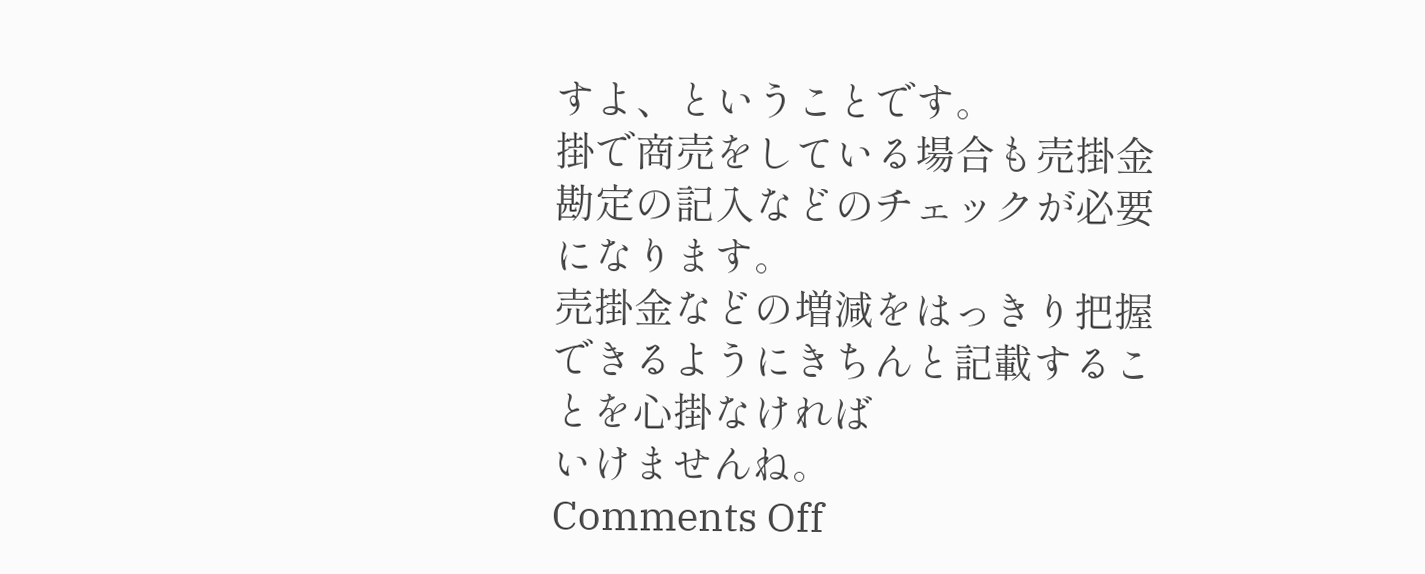すよ、ということです。
掛で商売をしている場合も売掛金勘定の記入などのチェックが必要になります。
売掛金などの増減をはっきり把握できるようにきちんと記載することを心掛なければ
いけませんね。
Comments Off